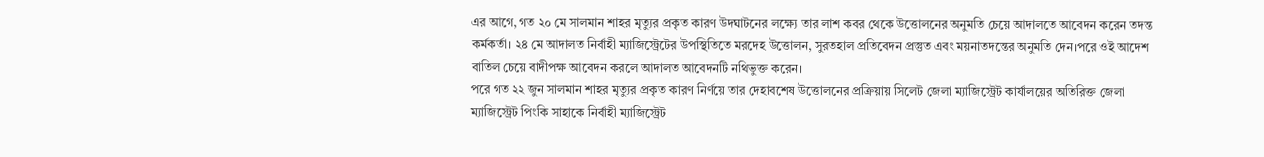এর আগে, গত ২০ মে সালমান শাহর মৃত্যুর প্রকৃত কারণ উদঘাটনের লক্ষ্যে তার লাশ কবর থেকে উত্তোলনের অনুমতি চেয়ে আদালতে আবেদন করেন তদন্ত কর্মকর্তা। ২৪ মে আদালত নির্বাহী ম্যাজিস্ট্রেটের উপস্থিতিতে মরদেহ উত্তোলন, সুরতহাল প্রতিবেদন প্রস্তুত এবং ময়নাতদন্তের অনুমতি দেন।পরে ওই আদেশ বাতিল চেয়ে বাদীপক্ষ আবেদন করলে আদালত আবেদনটি নথিভুক্ত করেন।
পরে গত ২২ জুন সালমান শাহর মৃত্যুর প্রকৃত কারণ নির্ণয়ে তার দেহাবশেষ উত্তোলনের প্রক্রিয়ায় সিলেট জেলা ম্যাজিস্ট্রেট কার্যালয়ের অতিরিক্ত জেলা ম্যাজিস্ট্রেট পিংকি সাহাকে নির্বাহী ম্যাজিস্ট্রেট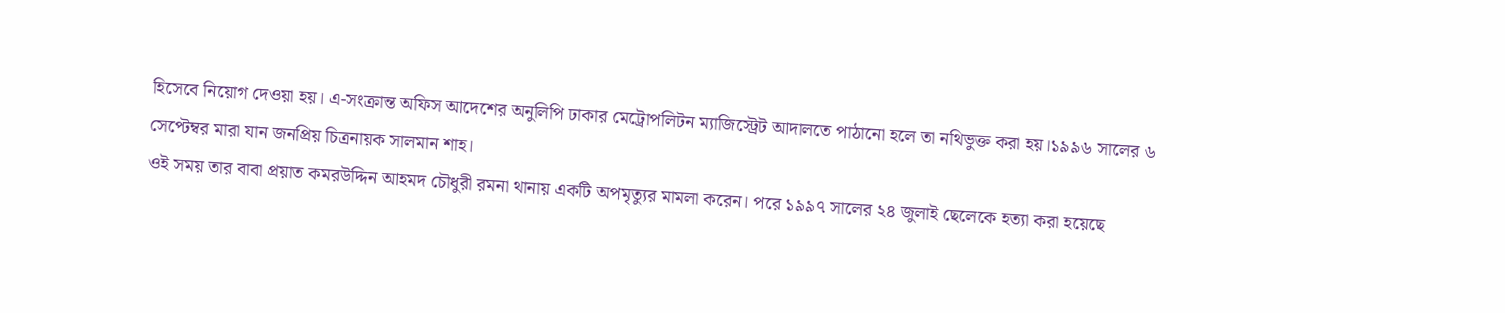হিসেবে নিয়োগ দেওয়া হয়। এ-সংক্রান্ত অফিস আদেশের অনুলিপি ঢাকার মেট্রোপলিটন ম্যাজিস্ট্রেট আদালতে পাঠানো হলে তা নথিভুক্ত করা হয়।১৯৯৬ সালের ৬ সেপ্টেম্বর মারা যান জনপ্রিয় চিত্রনায়ক সালমান শাহ।
ওই সময় তার বাবা প্রয়াত কমরউদ্দিন আহমদ চৌধুরী রমনা থানায় একটি অপমৃত্যুর মামলা করেন। পরে ১৯৯৭ সালের ২৪ জুলাই ছেলেকে হত্যা করা হয়েছে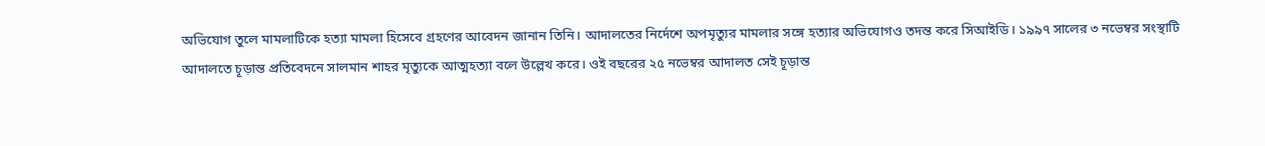অভিযোগ তুলে মামলাটিকে হত্যা মামলা হিসেবে গ্রহণের আবেদন জানান তিনি। আদালতের নির্দেশে অপমৃত্যুর মামলার সঙ্গে হত্যার অভিযোগও তদন্ত করে সিআইডি। ১৯৯৭ সালের ৩ নভেম্বর সংস্থাটি আদালতে চূড়ান্ত প্রতিবেদনে সালমান শাহর মৃত্যুকে আত্মহত্যা বলে উল্লেখ করে। ওই বছরের ২৫ নভেম্বর আদালত সেই চূড়ান্ত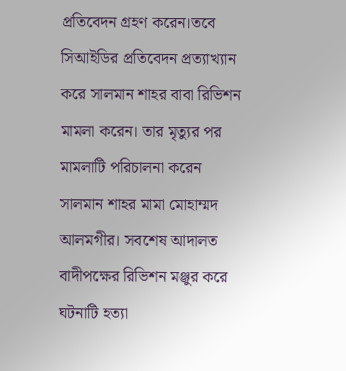প্রতিবেদন গ্রহণ করেন।তবে সিআইডির প্রতিবেদন প্রত্যাখ্যান করে সালমান শাহর বাবা রিভিশন মামলা করেন। তার মৃত্যুর পর মামলাটি পরিচালনা করেন সালমান শাহর মামা মোহাম্মদ আলমগীর। সবশেষ আদালত বাদীপক্ষের রিভিশন মঞ্জুর করে ঘটনাটি হত্যা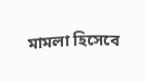মামলা হিসেবে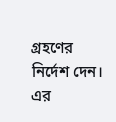গ্রহণের নির্দেশ দেন।
এর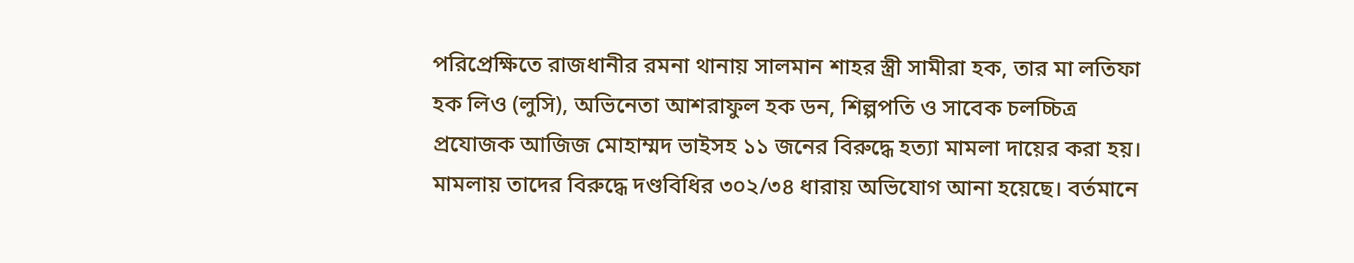পরিপ্রেক্ষিতে রাজধানীর রমনা থানায় সালমান শাহর স্ত্রী সামীরা হক, তার মা লতিফা হক লিও (লুসি), অভিনেতা আশরাফুল হক ডন, শিল্পপতি ও সাবেক চলচ্চিত্র প্রযোজক আজিজ মোহাম্মদ ভাইসহ ১১ জনের বিরুদ্ধে হত্যা মামলা দায়ের করা হয়। মামলায় তাদের বিরুদ্ধে দণ্ডবিধির ৩০২/৩৪ ধারায় অভিযোগ আনা হয়েছে। বর্তমানে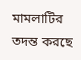মামলাটির তদন্ত করছে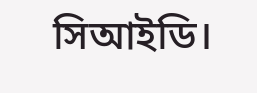সিআইডি।